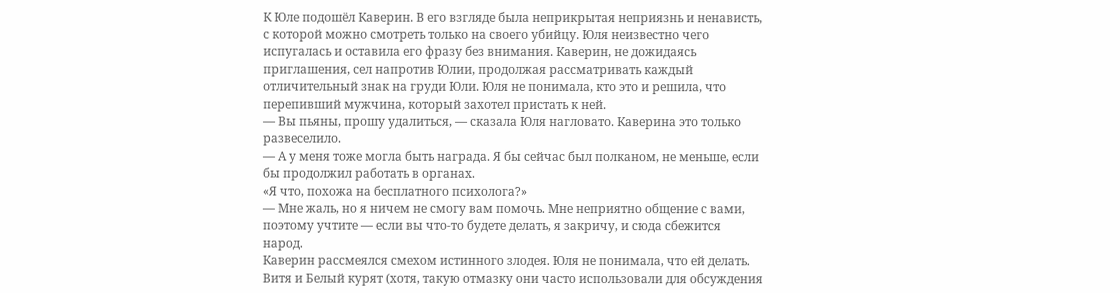К Юле подошёл Каверин. В его взгляде была неприкрытая неприязнь и ненависть, с которой можно смотреть только на своего убийцу. Юля неизвестно чего испугалась и оставила его фразу без внимания. Каверин, не дожидаясь приглашения, сел напротив Юлии, продолжая рассматривать каждый отличительный знак на груди Юли. Юля не понимала, кто это и решила, что перепивший мужчина, который захотел пристать к ней.
— Вы пьяны, прошу удалиться, — сказала Юля нагловато. Каверина это только развеселило.
— А у меня тоже могла быть награда. Я бы сейчас был полканом, не меньше, если бы продолжил работать в органах.
«Я что, похожа на бесплатного психолога?»
— Мне жаль, но я ничем не смогу вам помочь. Мне неприятно общение с вами, поэтому учтите — если вы что-то будете делать, я закричу, и сюда сбежится народ.
Каверин рассмеялся смехом истинного злодея. Юля не понимала, что ей делать. Витя и Белый курят (хотя, такую отмазку они часто использовали для обсуждения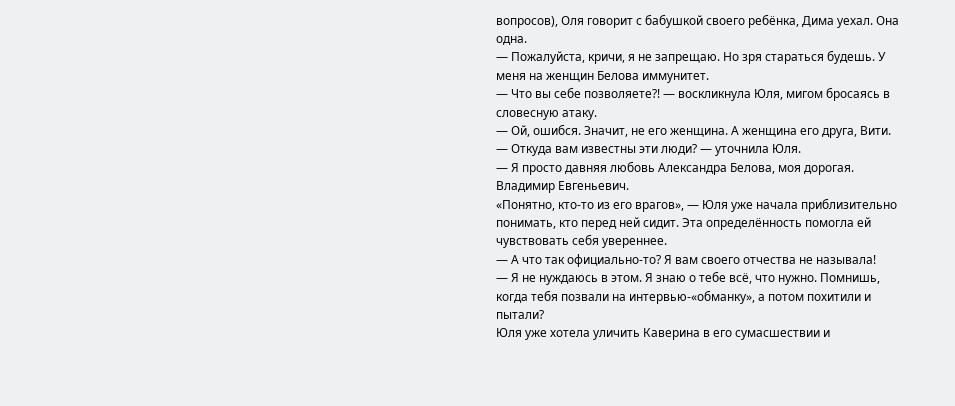вопросов), Оля говорит с бабушкой своего ребёнка, Дима уехал. Она одна.
— Пожалуйста, кричи, я не запрещаю. Но зря стараться будешь. У меня на женщин Белова иммунитет.
— Что вы себе позволяете?! — воскликнула Юля, мигом бросаясь в словесную атаку.
— Ой, ошибся. Значит, не его женщина. А женщина его друга, Вити.
— Откуда вам известны эти люди? — уточнила Юля.
— Я просто давняя любовь Александра Белова, моя дорогая. Владимир Евгеньевич.
«Понятно, кто-то из его врагов», — Юля уже начала приблизительно понимать, кто перед ней сидит. Эта определённость помогла ей чувствовать себя увереннее.
— А что так официально-то? Я вам своего отчества не называла!
— Я не нуждаюсь в этом. Я знаю о тебе всё, что нужно. Помнишь, когда тебя позвали на интервью-«обманку», а потом похитили и пытали?
Юля уже хотела уличить Каверина в его сумасшествии и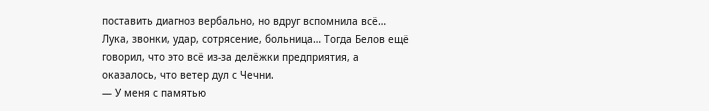поставить диагноз вербально, но вдруг вспомнила всё… Лука, звонки, удар, сотрясение, больница… Тогда Белов ещё говорил, что это всё из-за делёжки предприятия, а оказалось, что ветер дул с Чечни.
— У меня с памятью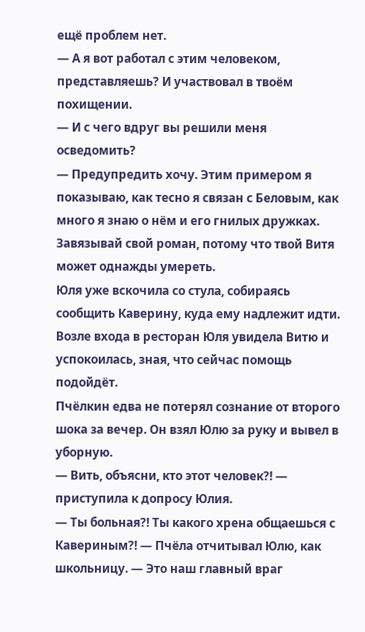ещё проблем нет.
— А я вот работал с этим человеком, представляешь? И участвовал в твоём похищении.
— И с чего вдруг вы решили меня осведомить?
— Предупредить хочу. Этим примером я показываю, как тесно я связан с Беловым, как много я знаю о нём и его гнилых дружках. Завязывай свой роман, потому что твой Витя может однажды умереть.
Юля уже вскочила со стула, собираясь сообщить Каверину, куда ему надлежит идти. Возле входа в ресторан Юля увидела Витю и успокоилась, зная, что сейчас помощь подойдёт.
Пчёлкин едва не потерял сознание от второго шока за вечер. Он взял Юлю за руку и вывел в уборную.
— Вить, объясни, кто этот человек?! — приступила к допросу Юлия.
— Ты больная?! Ты какого хрена общаешься с Кавериным?! — Пчёла отчитывал Юлю, как школьницу. — Это наш главный враг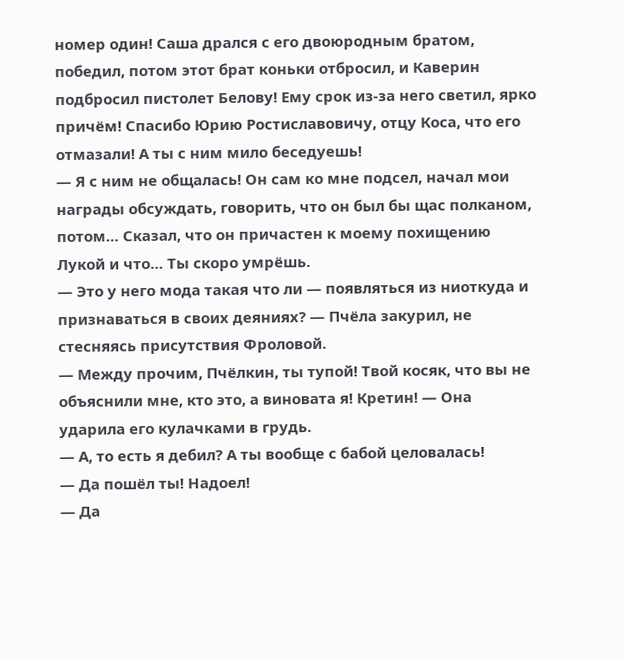номер один! Саша дрался с его двоюродным братом, победил, потом этот брат коньки отбросил, и Каверин подбросил пистолет Белову! Ему срок из-за него светил, ярко причём! Спасибо Юрию Ростиславовичу, отцу Коса, что его отмазали! А ты с ним мило беседуешь!
— Я с ним не общалась! Он сам ко мне подсел, начал мои награды обсуждать, говорить, что он был бы щас полканом, потом… Сказал, что он причастен к моему похищению Лукой и что… Ты скоро умрёшь.
— Это у него мода такая что ли — появляться из ниоткуда и признаваться в своих деяниях? — Пчёла закурил, не стесняясь присутствия Фроловой.
— Между прочим, Пчёлкин, ты тупой! Твой косяк, что вы не объяснили мне, кто это, а виновата я! Кретин! — Она ударила его кулачками в грудь.
— А, то есть я дебил? А ты вообще с бабой целовалась!
— Да пошёл ты! Надоел!
— Да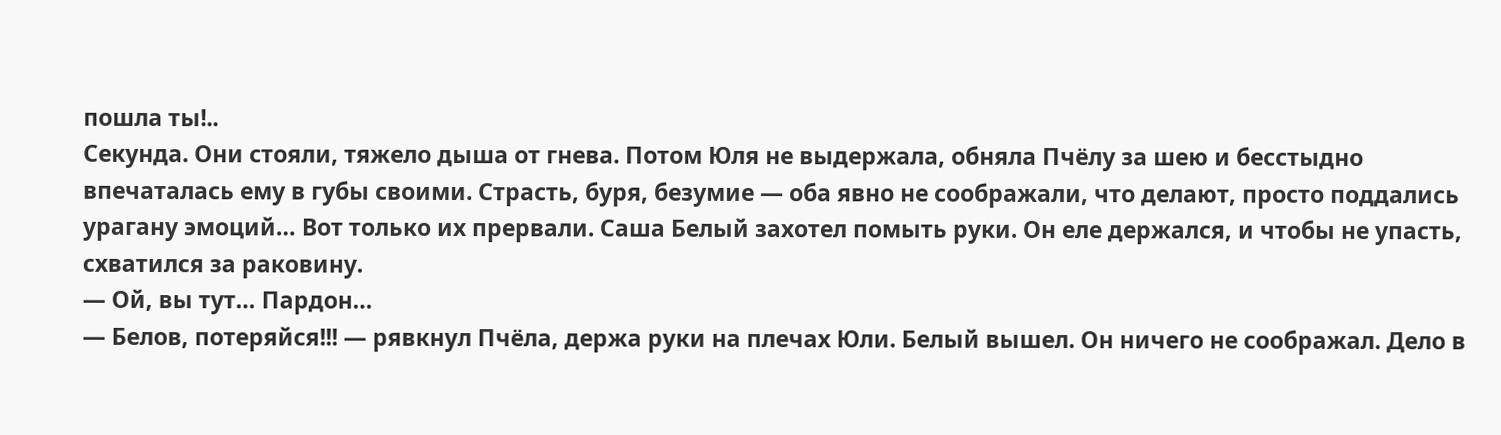пошла ты!..
Секунда. Они стояли, тяжело дыша от гнева. Потом Юля не выдержала, обняла Пчёлу за шею и бесстыдно впечаталась ему в губы своими. Страсть, буря, безумие — оба явно не соображали, что делают, просто поддались урагану эмоций… Вот только их прервали. Саша Белый захотел помыть руки. Он еле держался, и чтобы не упасть, схватился за раковину.
— Ой, вы тут… Пардон…
— Белов, потеряйся!!! — рявкнул Пчёла, держа руки на плечах Юли. Белый вышел. Он ничего не соображал. Дело в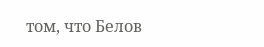том, что Белов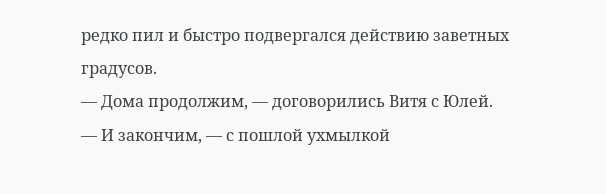редко пил и быстро подвергался действию заветных градусов.
— Дома продолжим, — договорились Витя с Юлей.
— И закончим, — с пошлой ухмылкой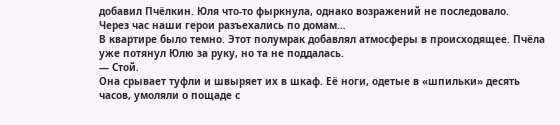добавил Пчёлкин. Юля что-то фыркнула, однако возражений не последовало.
Через час наши герои разъехались по домам…
В квартире было темно. Этот полумрак добавлял атмосферы в происходящее. Пчёла уже потянул Юлю за руку, но та не поддалась.
— Стой.
Она срывает туфли и швыряет их в шкаф. Её ноги, одетые в «шпильки» десять часов, умоляли о пощаде с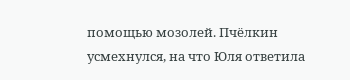помощью мозолей. Пчёлкин усмехнулся, на что Юля ответила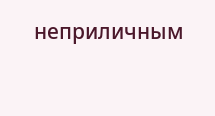неприличным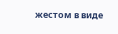жестом в виде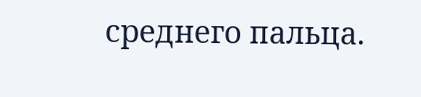среднего пальца.